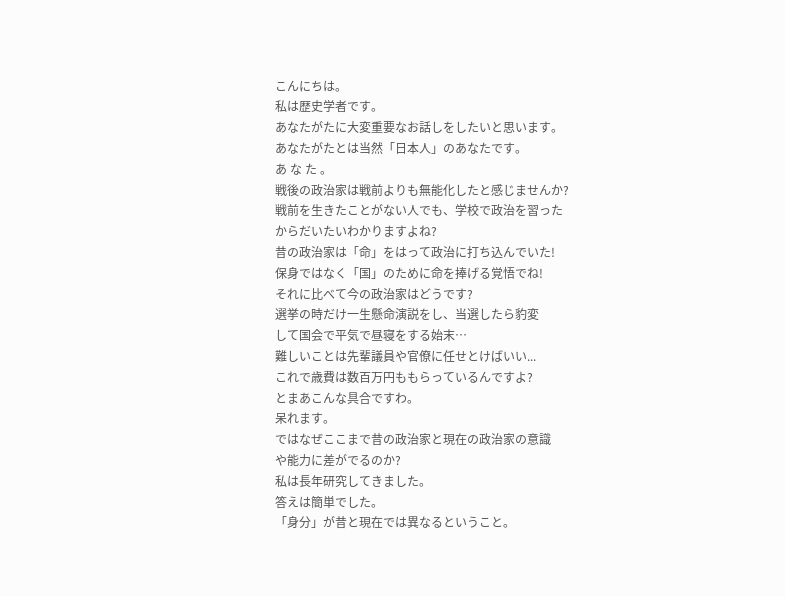こんにちは。
私は歴史学者です。
あなたがたに大変重要なお話しをしたいと思います。
あなたがたとは当然「日本人」のあなたです。
あ な た 。
戦後の政治家は戦前よりも無能化したと感じませんか?
戦前を生きたことがない人でも、学校で政治を習った
からだいたいわかりますよね?
昔の政治家は「命」をはって政治に打ち込んでいた!
保身ではなく「国」のために命を捧げる覚悟でね!
それに比べて今の政治家はどうです?
選挙の時だけ一生懸命演説をし、当選したら豹変
して国会で平気で昼寝をする始末…
難しいことは先輩議員や官僚に任せとけばいい...
これで歳費は数百万円ももらっているんですよ?
とまあこんな具合ですわ。
呆れます。
ではなぜここまで昔の政治家と現在の政治家の意識
や能力に差がでるのか?
私は長年研究してきました。
答えは簡単でした。
「身分」が昔と現在では異なるということ。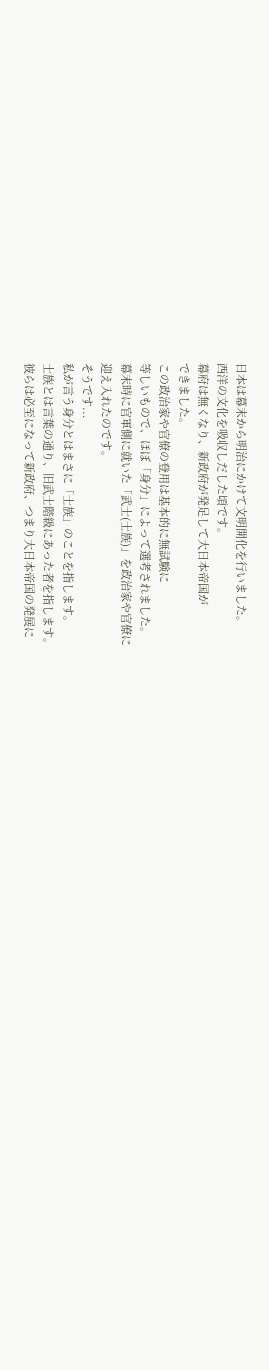日本は幕末から明治にかけて文明開化を行いました。
西洋の文化を吸収しだした頃です。
幕府は無くなり、新政府が発足して大日本帝国が
できました。
この政治家や官僚の登用は基本的に無試験に
等しいもので、ほぼ「身分」によって選考されました。
幕末時に官軍側に就いた「武士(士族)」を政治家や官僚に
迎え入れたのです。
そうです...
私が言う身分とはまさに「士族」のことを指します。
士族とは言葉の通り、旧武士階級にあった者を指します。
彼らは必至になって新政府、つまり大日本帝国の発展に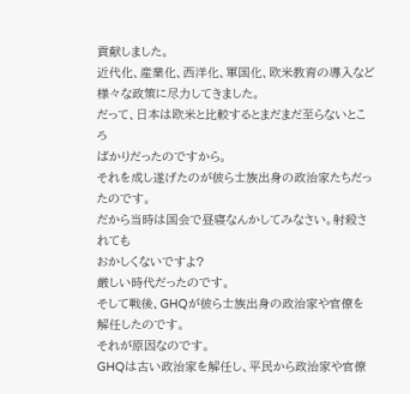貢献しました。
近代化、産業化、西洋化、軍国化、欧米教育の導入など
様々な政策に尽力してきました。
だって、日本は欧米と比較するとまだまだ至らないところ
ばかりだったのですから。
それを成し遂げたのが彼ら士族出身の政治家たちだったのです。
だから当時は国会で昼寝なんかしてみなさい。射殺されても
おかしくないですよ?
厳しい時代だったのです。
そして戦後、GHQが彼ら士族出身の政治家や官僚を解任したのです。
それが原因なのです。
GHQは古い政治家を解任し、平民から政治家や官僚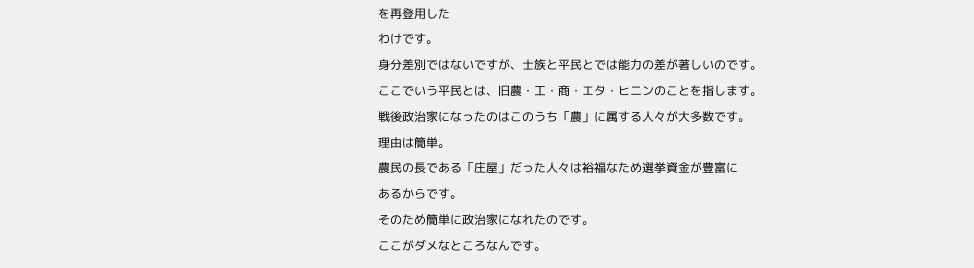を再登用した
わけです。
身分差別ではないですが、士族と平民とでは能力の差が著しいのです。
ここでいう平民とは、旧農・工・商・エタ・ヒニンのことを指します。
戦後政治家になったのはこのうち「農」に属する人々が大多数です。
理由は簡単。
農民の長である「庄屋」だった人々は裕福なため選挙資金が豊富に
あるからです。
そのため簡単に政治家になれたのです。
ここがダメなところなんです。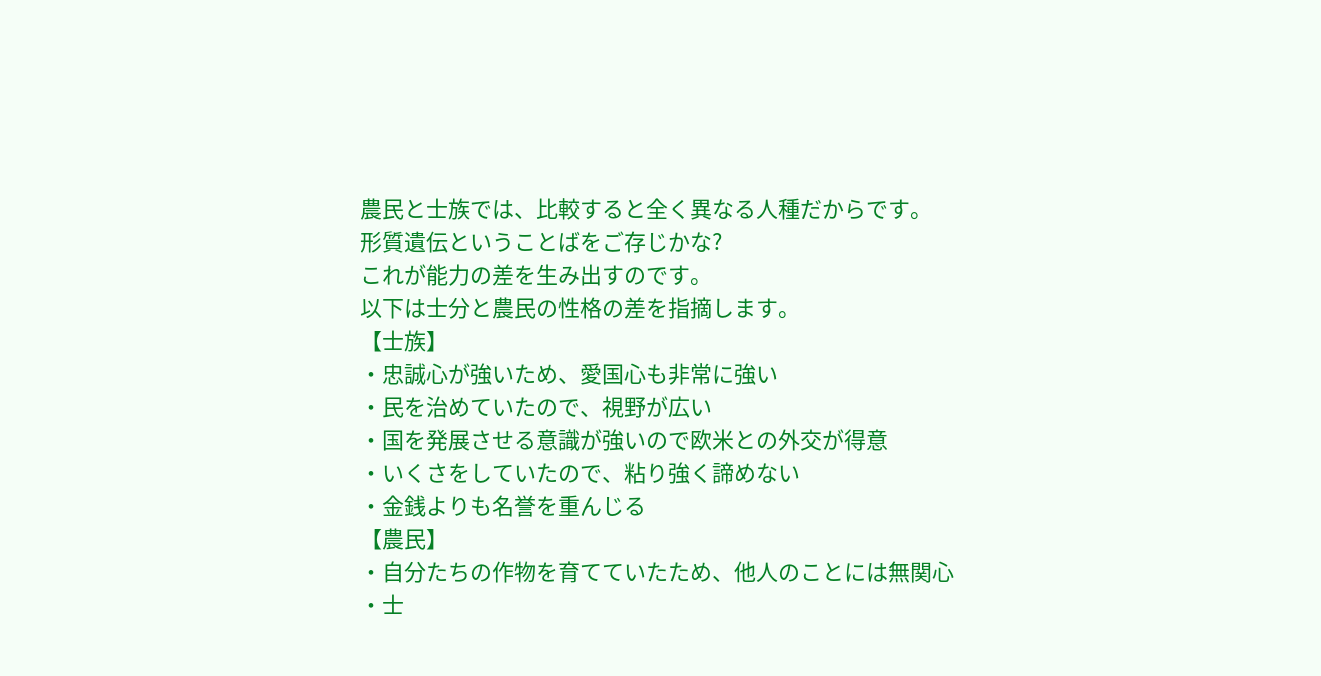農民と士族では、比較すると全く異なる人種だからです。
形質遺伝ということばをご存じかな?
これが能力の差を生み出すのです。
以下は士分と農民の性格の差を指摘します。
【士族】
・忠誠心が強いため、愛国心も非常に強い
・民を治めていたので、視野が広い
・国を発展させる意識が強いので欧米との外交が得意
・いくさをしていたので、粘り強く諦めない
・金銭よりも名誉を重んじる
【農民】
・自分たちの作物を育てていたため、他人のことには無関心
・士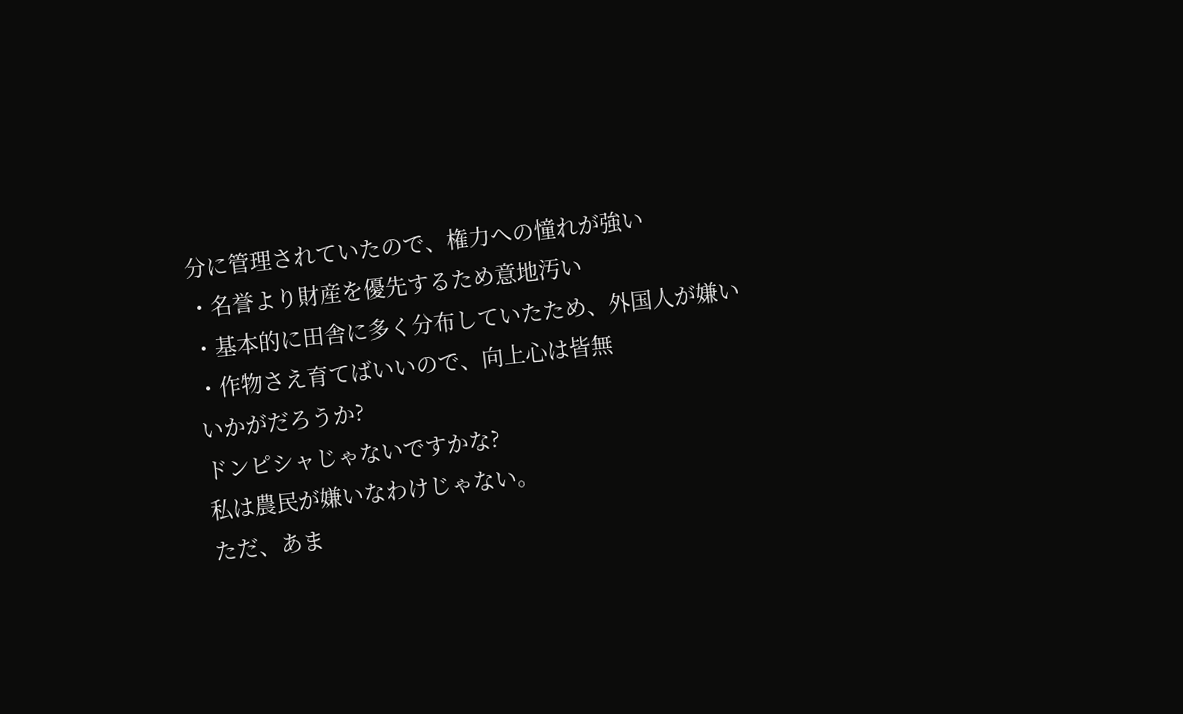分に管理されていたので、権力への憧れが強い
・名誉より財産を優先するため意地汚い
・基本的に田舎に多く分布していたため、外国人が嫌い
・作物さえ育てばいいので、向上心は皆無
いかがだろうか?
ドンピシャじゃないですかな?
私は農民が嫌いなわけじゃない。
ただ、あま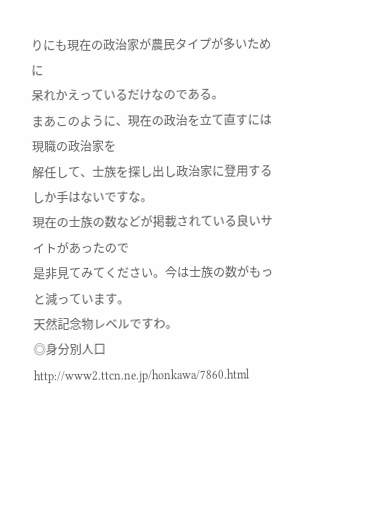りにも現在の政治家が農民タイプが多いために
呆れかえっているだけなのである。
まあこのように、現在の政治を立て直すには現職の政治家を
解任して、士族を探し出し政治家に登用するしか手はないですな。
現在の士族の数などが掲載されている良いサイトがあったので
是非見てみてください。今は士族の数がもっと減っています。
天然記念物レベルですわ。
◎身分別人口
http://www2.ttcn.ne.jp/honkawa/7860.html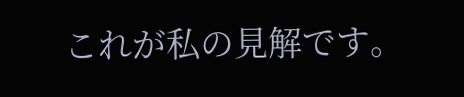これが私の見解です。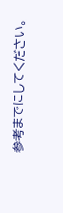参考までにしてください。